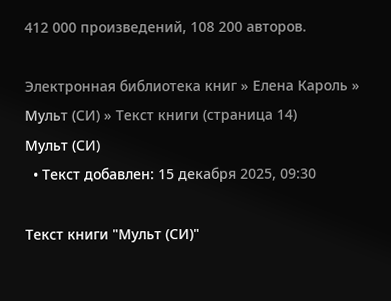412 000 произведений, 108 200 авторов.

Электронная библиотека книг » Елена Кароль » Мульт (СИ) » Текст книги (страница 14)
Мульт (СИ)
  • Текст добавлен: 15 декабря 2025, 09:30

Текст книги "Мульт (СИ)"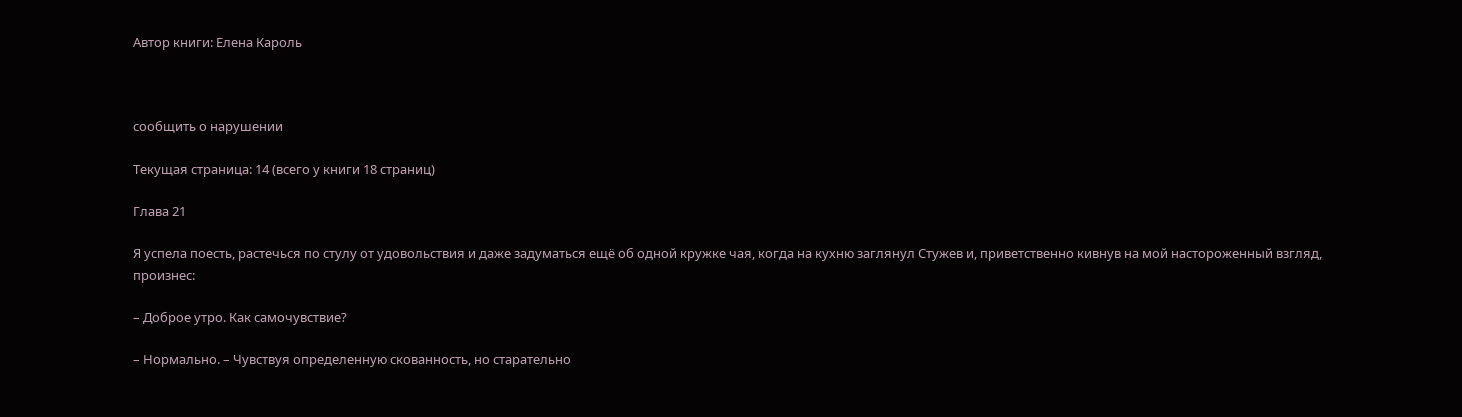Автор книги: Елена Кароль



сообщить о нарушении

Текущая страница: 14 (всего у книги 18 страниц)

Глава 21

Я успела поесть, растечься по стулу от удовольствия и даже задуматься ещё об одной кружке чая, когда на кухню заглянул Стужев и, приветственно кивнув на мой настороженный взгляд, произнес:

– Доброе утро. Как самочувствие?

– Нормально. – Чувствуя определенную скованность, но старательно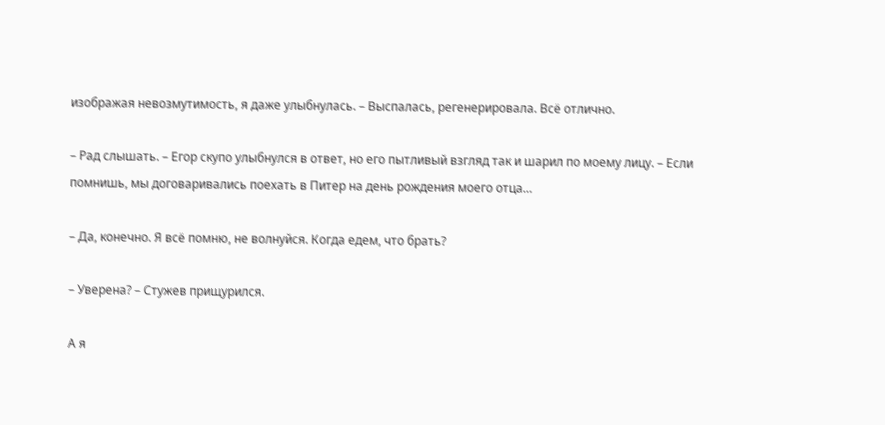изображая невозмутимость, я даже улыбнулась. – Выспалась, регенерировала. Всё отлично.

– Рад слышать. – Егор скупо улыбнулся в ответ, но его пытливый взгляд так и шарил по моему лицу. – Если помнишь, мы договаривались поехать в Питер на день рождения моего отца…

– Да, конечно. Я всё помню, не волнуйся. Когда едем, что брать?

– Уверена? – Стужев прищурился.

А я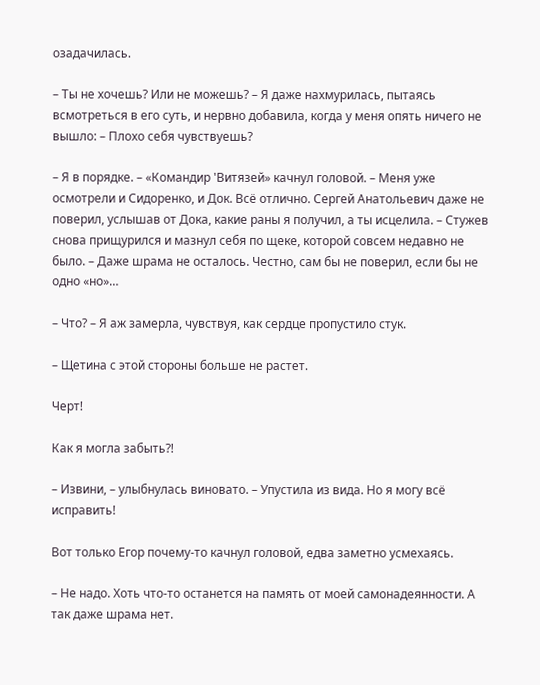озадачилась.

– Ты не хочешь? Или не можешь? – Я даже нахмурилась, пытаясь всмотреться в его суть, и нервно добавила, когда у меня опять ничего не вышло: – Плохо себя чувствуешь?

– Я в порядке. – «Командир 'Витязей» качнул головой. – Меня уже осмотрели и Сидоренко, и Док. Всё отлично. Сергей Анатольевич даже не поверил, услышав от Дока, какие раны я получил, а ты исцелила. – Стужев снова прищурился и мазнул себя по щеке, которой совсем недавно не было. – Даже шрама не осталось. Честно, сам бы не поверил, если бы не одно «но»…

– Что? – Я аж замерла, чувствуя, как сердце пропустило стук.

– Щетина с этой стороны больше не растет.

Черт!

Как я могла забыть⁈

– Извини, – улыбнулась виновато. – Упустила из вида. Но я могу всё исправить!

Вот только Егор почему-то качнул головой, едва заметно усмехаясь.

– Не надо. Хоть что-то останется на память от моей самонадеянности. А так даже шрама нет.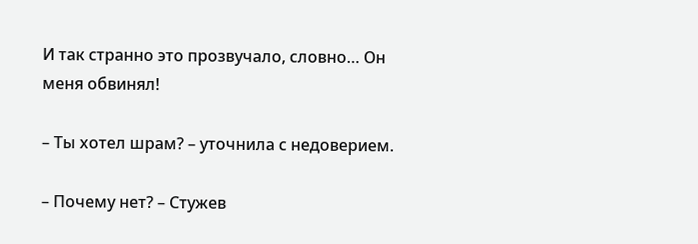И так странно это прозвучало, словно… Он меня обвинял!

– Ты хотел шрам? – уточнила с недоверием.

– Почему нет? – Стужев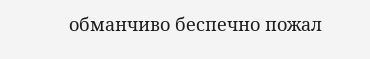обманчиво беспечно пожал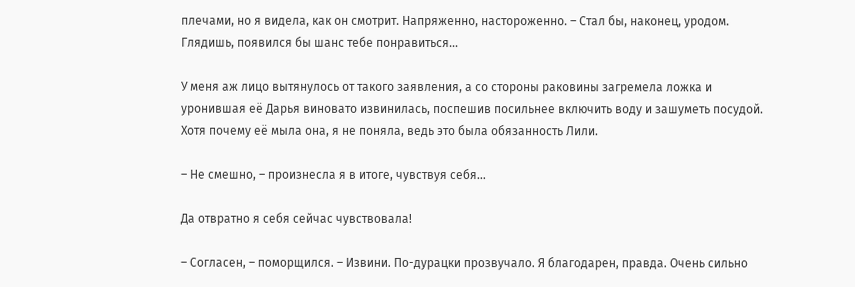плечами, но я видела, как он смотрит. Напряженно, настороженно. – Стал бы, наконец, уродом. Глядишь, появился бы шанс тебе понравиться…

У меня аж лицо вытянулось от такого заявления, а со стороны раковины загремела ложка и уронившая её Дарья виновато извинилась, поспешив посильнее включить воду и зашуметь посудой. Хотя почему её мыла она, я не поняла, ведь это была обязанность Лили.

– Не смешно, – произнесла я в итоге, чувствуя себя…

Да отвратно я себя сейчас чувствовала!

– Согласен, – поморщился. – Извини. По-дурацки прозвучало. Я благодарен, правда. Очень сильно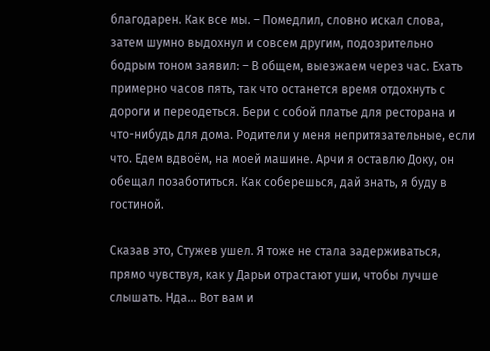благодарен. Как все мы. – Помедлил, словно искал слова, затем шумно выдохнул и совсем другим, подозрительно бодрым тоном заявил: – В общем, выезжаем через час. Ехать примерно часов пять, так что останется время отдохнуть с дороги и переодеться. Бери с собой платье для ресторана и что-нибудь для дома. Родители у меня непритязательные, если что. Едем вдвоём, на моей машине. Арчи я оставлю Доку, он обещал позаботиться. Как соберешься, дай знать, я буду в гостиной.

Сказав это, Стужев ушел. Я тоже не стала задерживаться, прямо чувствуя, как у Дарьи отрастают уши, чтобы лучше слышать. Нда… Вот вам и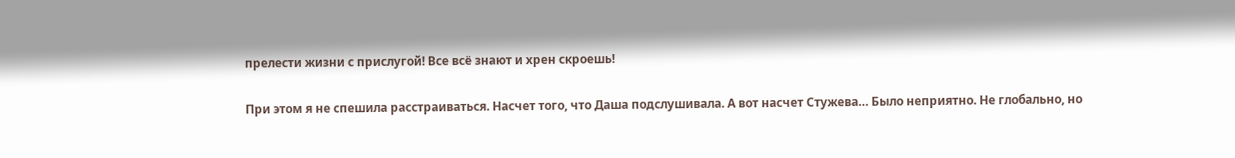прелести жизни с прислугой! Все всё знают и хрен скроешь!

При этом я не спешила расстраиваться. Насчет того, что Даша подслушивала. А вот насчет Стужева… Было неприятно. Не глобально, но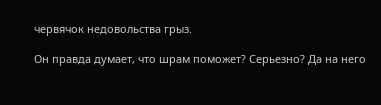червячок недовольства грыз.

Он правда думает, что шрам поможет? Серьезно? Да на него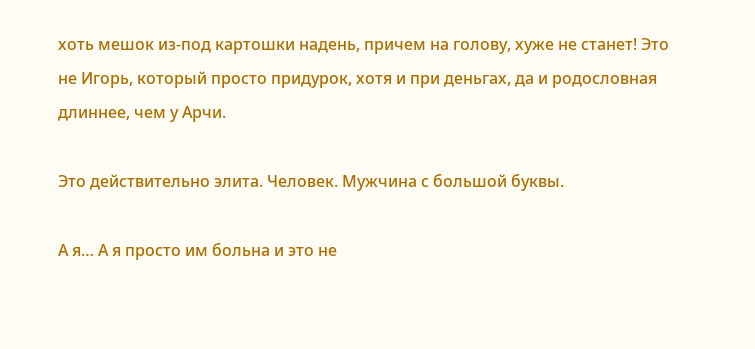хоть мешок из-под картошки надень, причем на голову, хуже не станет! Это не Игорь, который просто придурок, хотя и при деньгах, да и родословная длиннее, чем у Арчи.

Это действительно элита. Человек. Мужчина с большой буквы.

А я… А я просто им больна и это не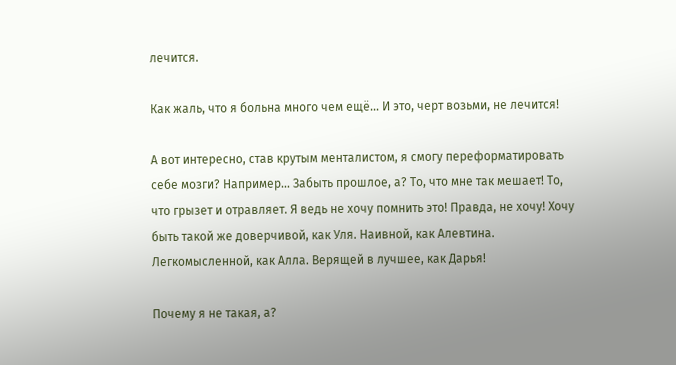лечится.

Как жаль, что я больна много чем ещё… И это, черт возьми, не лечится!

А вот интересно, став крутым менталистом, я смогу переформатировать себе мозги? Например… Забыть прошлое, а? То, что мне так мешает! То, что грызет и отравляет. Я ведь не хочу помнить это! Правда, не хочу! Хочу быть такой же доверчивой, как Уля. Наивной, как Алевтина. Легкомысленной, как Алла. Верящей в лучшее, как Дарья!

Почему я не такая, а?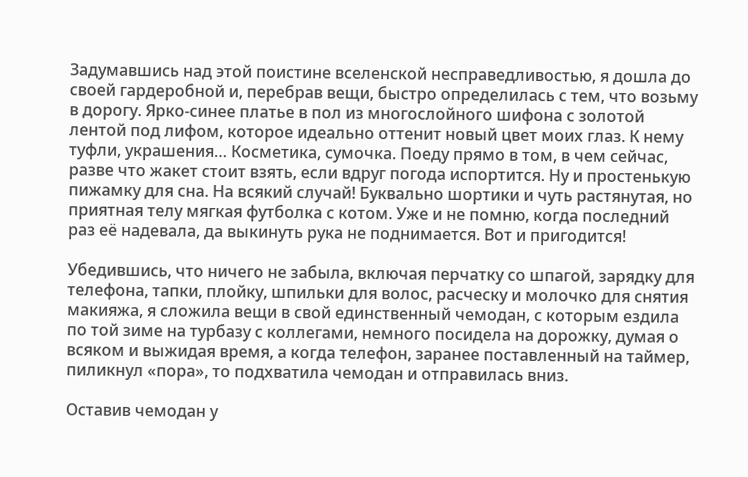Задумавшись над этой поистине вселенской несправедливостью, я дошла до своей гардеробной и, перебрав вещи, быстро определилась с тем, что возьму в дорогу. Ярко-синее платье в пол из многослойного шифона с золотой лентой под лифом, которое идеально оттенит новый цвет моих глаз. К нему туфли, украшения… Косметика, сумочка. Поеду прямо в том, в чем сейчас, разве что жакет стоит взять, если вдруг погода испортится. Ну и простенькую пижамку для сна. На всякий случай! Буквально шортики и чуть растянутая, но приятная телу мягкая футболка с котом. Уже и не помню, когда последний раз её надевала, да выкинуть рука не поднимается. Вот и пригодится!

Убедившись, что ничего не забыла, включая перчатку со шпагой, зарядку для телефона, тапки, плойку, шпильки для волос, расческу и молочко для снятия макияжа, я сложила вещи в свой единственный чемодан, с которым ездила по той зиме на турбазу с коллегами, немного посидела на дорожку, думая о всяком и выжидая время, а когда телефон, заранее поставленный на таймер, пиликнул «пора», то подхватила чемодан и отправилась вниз.

Оставив чемодан у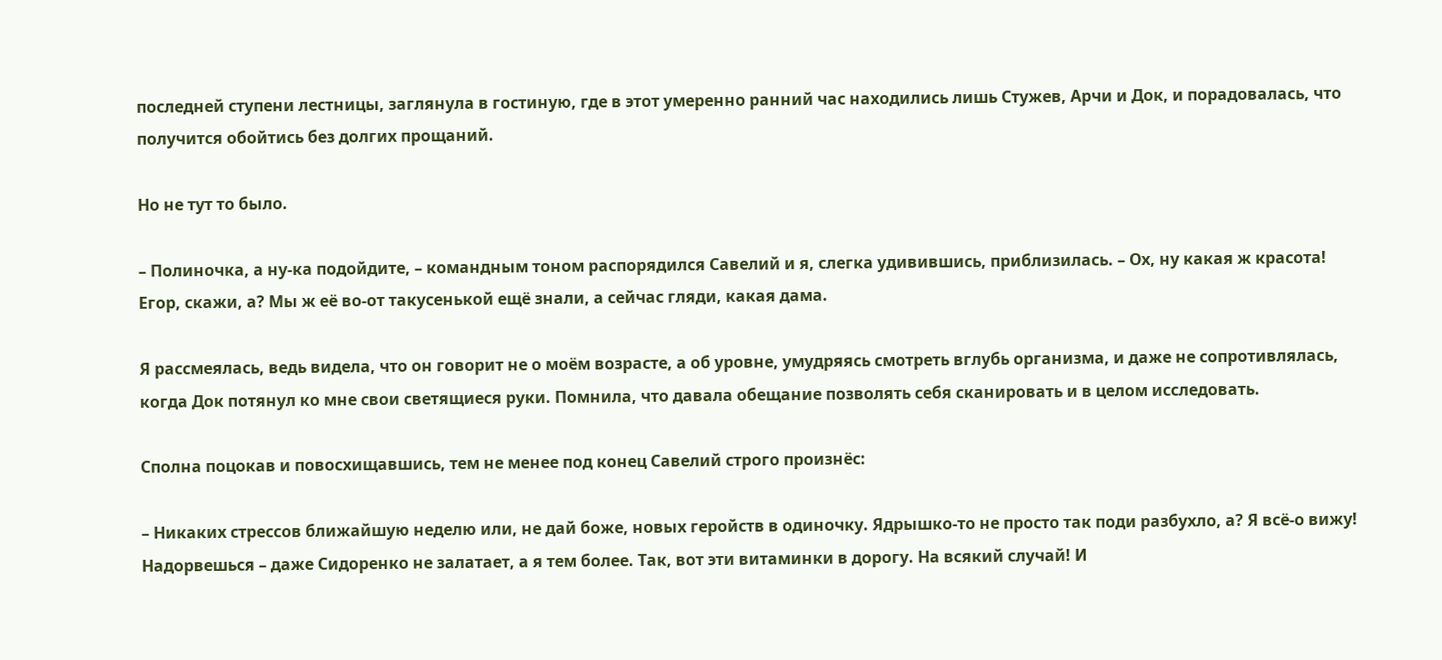последней ступени лестницы, заглянула в гостиную, где в этот умеренно ранний час находились лишь Стужев, Арчи и Док, и порадовалась, что получится обойтись без долгих прощаний.

Но не тут то было.

– Полиночка, а ну-ка подойдите, – командным тоном распорядился Савелий и я, слегка удивившись, приблизилась. – Ох, ну какая ж красота! Егор, скажи, а? Мы ж её во-от такусенькой ещё знали, а сейчас гляди, какая дама.

Я рассмеялась, ведь видела, что он говорит не о моём возрасте, а об уровне, умудряясь смотреть вглубь организма, и даже не сопротивлялась, когда Док потянул ко мне свои светящиеся руки. Помнила, что давала обещание позволять себя сканировать и в целом исследовать.

Сполна поцокав и повосхищавшись, тем не менее под конец Савелий строго произнёс:

– Никаких стрессов ближайшую неделю или, не дай боже, новых геройств в одиночку. Ядрышко-то не просто так поди разбухло, а? Я всё-о вижу! Надорвешься – даже Сидоренко не залатает, а я тем более. Так, вот эти витаминки в дорогу. На всякий случай! И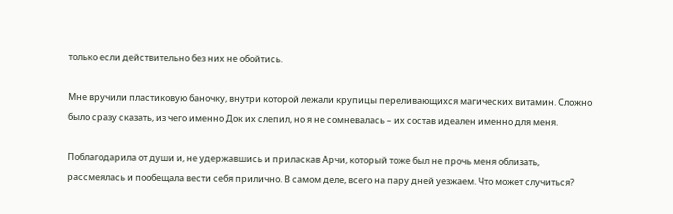только если действительно без них не обойтись.

Мне вручили пластиковую баночку, внутри которой лежали крупицы переливающихся магических витамин. Сложно было сразу сказать, из чего именно Док их слепил, но я не сомневалась – их состав идеален именно для меня.

Поблагодарила от души и, не удержавшись и приласкав Арчи, который тоже был не прочь меня облизать, рассмеялась и пообещала вести себя прилично. В самом деле, всего на пару дней уезжаем. Что может случиться?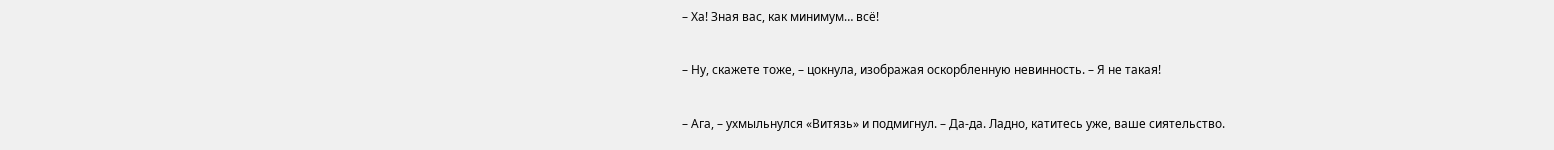– Ха! Зная вас, как минимум… всё!

– Ну, скажете тоже, – цокнула, изображая оскорбленную невинность. – Я не такая!

– Ага, – ухмыльнулся «Витязь» и подмигнул. – Да-да. Ладно, катитесь уже, ваше сиятельство.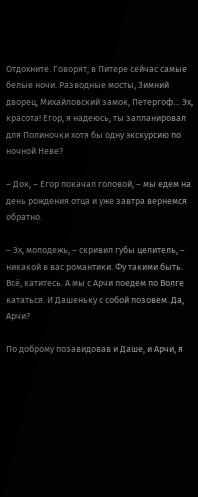Отдохните. Говорят, в Питере сейчас самые белые ночи. Разводные мосты, Зимний дворец, Михайловский замок, Петергоф… Эх, красота! Егор, я надеюсь, ты запланировал для Полиночки хотя бы одну экскурсию по ночной Неве?

– Док, – Егор покачал головой, – мы едем на день рождения отца и уже завтра вернемся обратно.

– Эх, молодежь, – скривил губы целитель, – никакой в вас романтики. Фу такими быть. Всё, катитесь. А мы с Арчи поедем по Волге кататься. И Дашеньку с собой позовем. Да, Арчи?

По доброму позавидовав и Даше, и Арчи, я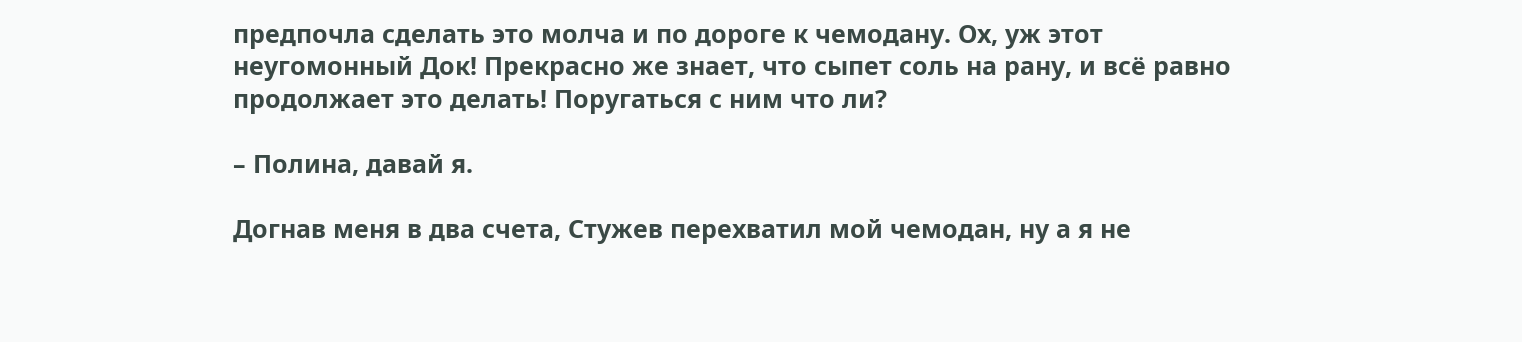предпочла сделать это молча и по дороге к чемодану. Ох, уж этот неугомонный Док! Прекрасно же знает, что сыпет соль на рану, и всё равно продолжает это делать! Поругаться с ним что ли?

– Полина, давай я.

Догнав меня в два счета, Стужев перехватил мой чемодан, ну а я не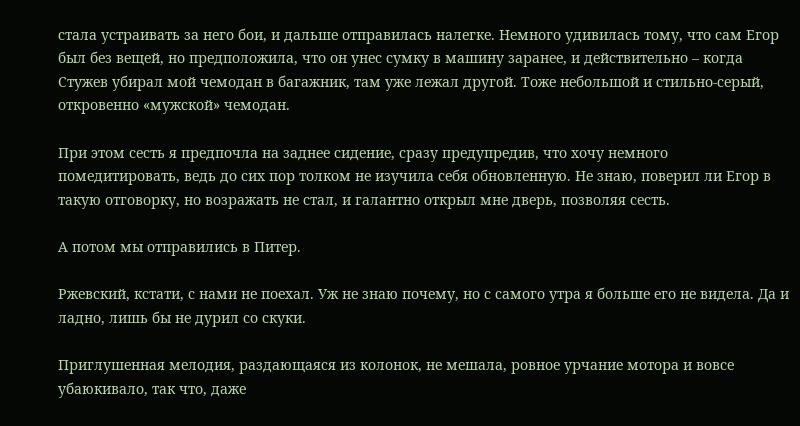стала устраивать за него бои, и дальше отправилась налегке. Немного удивилась тому, что сам Егор был без вещей, но предположила, что он унес сумку в машину заранее, и действительно – когда Стужев убирал мой чемодан в багажник, там уже лежал другой. Тоже небольшой и стильно-серый, откровенно «мужской» чемодан.

При этом сесть я предпочла на заднее сидение, сразу предупредив, что хочу немного помедитировать, ведь до сих пор толком не изучила себя обновленную. Не знаю, поверил ли Егор в такую отговорку, но возражать не стал, и галантно открыл мне дверь, позволяя сесть.

А потом мы отправились в Питер.

Ржевский, кстати, с нами не поехал. Уж не знаю почему, но с самого утра я больше его не видела. Да и ладно, лишь бы не дурил со скуки.

Приглушенная мелодия, раздающаяся из колонок, не мешала, ровное урчание мотора и вовсе убаюкивало, так что, даже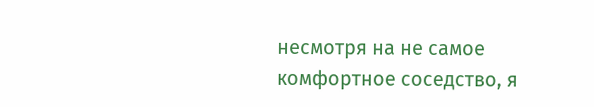несмотря на не самое комфортное соседство, я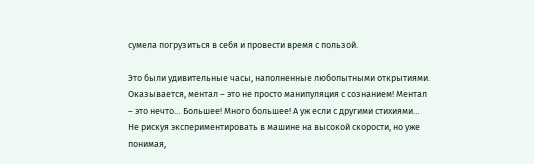сумела погрузиться в себя и провести время с пользой.

Это были удивительные часы, наполненные любопытными открытиями. Оказывается, ментал – это не просто манипуляция с сознанием! Ментал – это нечто… Большее! Много большее! А уж если с другими стихиями… Не рискуя экспериментировать в машине на высокой скорости, но уже понимая,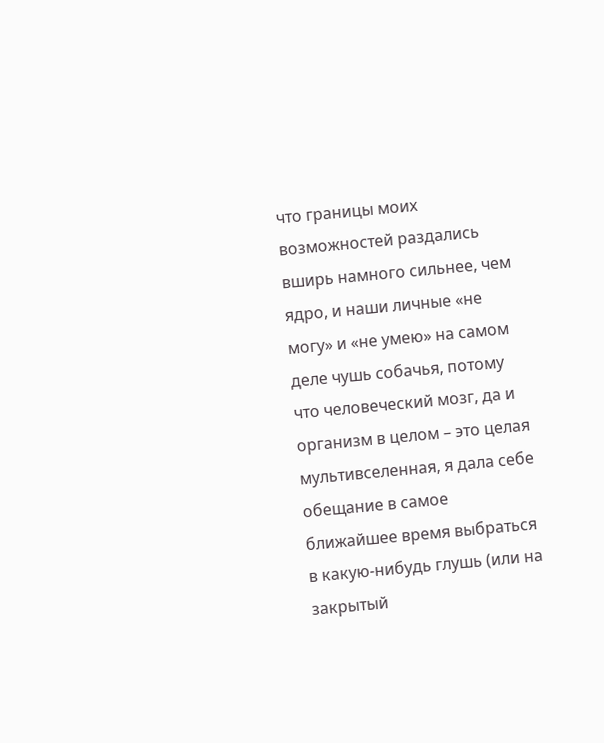что границы моих возможностей раздались вширь намного сильнее, чем ядро, и наши личные «не могу» и «не умею» на самом деле чушь собачья, потому что человеческий мозг, да и организм в целом – это целая мультивселенная, я дала себе обещание в самое ближайшее время выбраться в какую-нибудь глушь (или на закрытый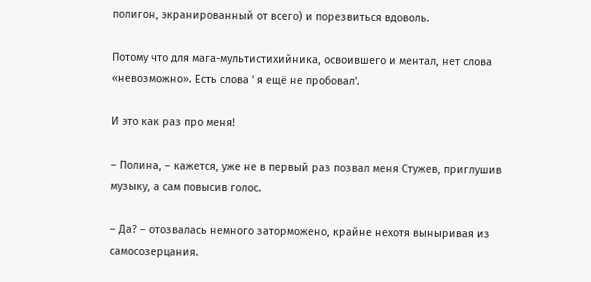полигон, экранированный от всего) и порезвиться вдоволь.

Потому что для мага-мультистихийника, освоившего и ментал, нет слова «невозможно». Есть слова ' я ещё не пробовал'.

И это как раз про меня!

– Полина, – кажется, уже не в первый раз позвал меня Стужев, приглушив музыку, а сам повысив голос.

– Да? – отозвалась немного заторможено, крайне нехотя выныривая из самосозерцания.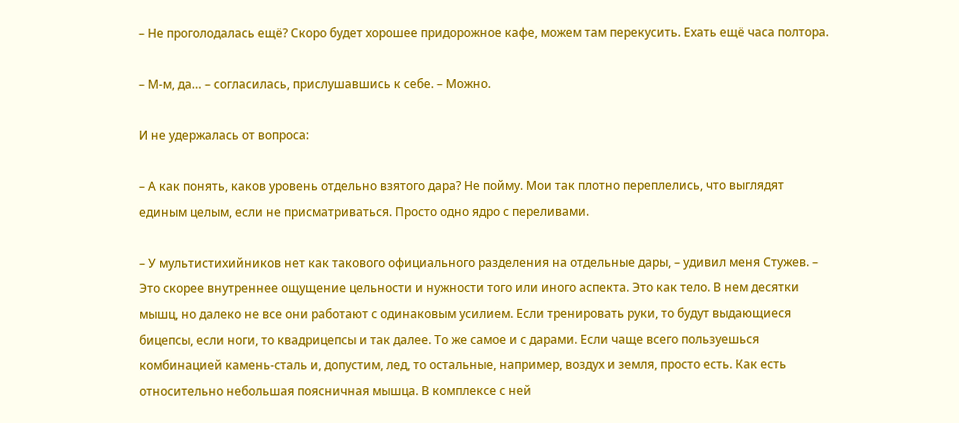– Не проголодалась ещё? Скоро будет хорошее придорожное кафе, можем там перекусить. Ехать ещё часа полтора.

– М-м, да… – согласилась, прислушавшись к себе. – Можно.

И не удержалась от вопроса:

– А как понять, каков уровень отдельно взятого дара? Не пойму. Мои так плотно переплелись, что выглядят единым целым, если не присматриваться. Просто одно ядро с переливами.

– У мультистихийников нет как такового официального разделения на отдельные дары, – удивил меня Стужев. – Это скорее внутреннее ощущение цельности и нужности того или иного аспекта. Это как тело. В нем десятки мышц, но далеко не все они работают с одинаковым усилием. Если тренировать руки, то будут выдающиеся бицепсы, если ноги, то квадрицепсы и так далее. То же самое и с дарами. Если чаще всего пользуешься комбинацией камень-сталь и, допустим, лед, то остальные, например, воздух и земля, просто есть. Как есть относительно небольшая поясничная мышца. В комплексе с ней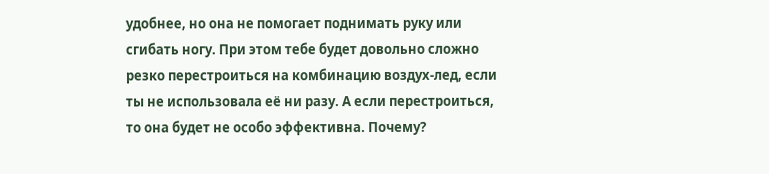удобнее, но она не помогает поднимать руку или сгибать ногу. При этом тебе будет довольно сложно резко перестроиться на комбинацию воздух-лед, если ты не использовала её ни разу. А если перестроиться, то она будет не особо эффективна. Почему?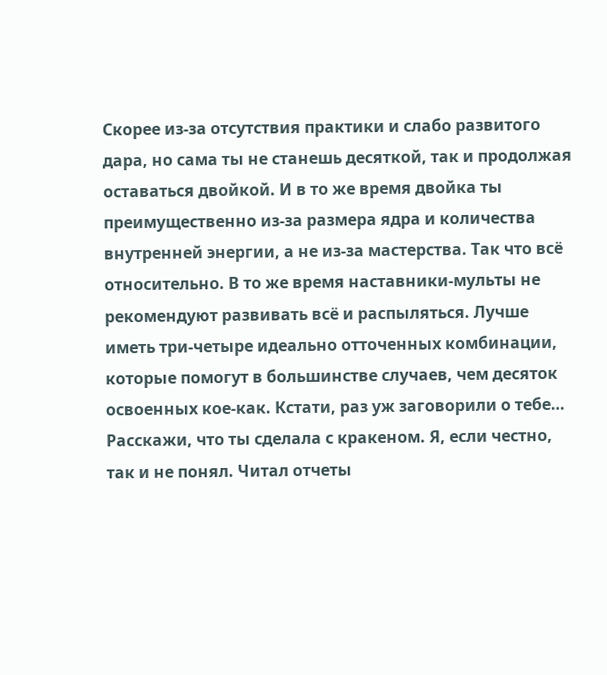Скорее из-за отсутствия практики и слабо развитого дара, но сама ты не станешь десяткой, так и продолжая оставаться двойкой. И в то же время двойка ты преимущественно из-за размера ядра и количества внутренней энергии, а не из-за мастерства. Так что всё относительно. В то же время наставники-мульты не рекомендуют развивать всё и распыляться. Лучше иметь три-четыре идеально отточенных комбинации, которые помогут в большинстве случаев, чем десяток освоенных кое-как. Кстати, раз уж заговорили о тебе… Расскажи, что ты сделала с кракеном. Я, если честно, так и не понял. Читал отчеты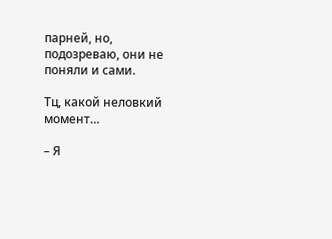парней, но, подозреваю, они не поняли и сами.

Тц, какой неловкий момент…

– Я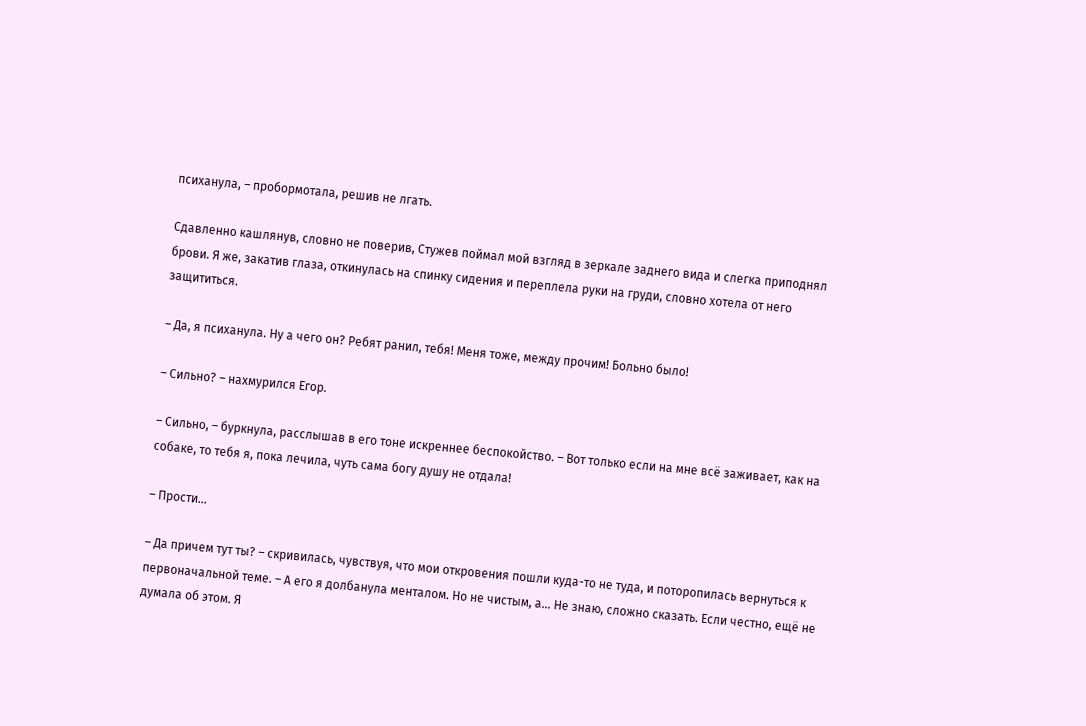психанула, – пробормотала, решив не лгать.

Сдавленно кашлянув, словно не поверив, Стужев поймал мой взгляд в зеркале заднего вида и слегка приподнял брови. Я же, закатив глаза, откинулась на спинку сидения и переплела руки на груди, словно хотела от него защититься.

– Да, я психанула. Ну а чего он? Ребят ранил, тебя! Меня тоже, между прочим! Больно было!

– Сильно? – нахмурился Егор.

– Сильно, – буркнула, расслышав в его тоне искреннее беспокойство. – Вот только если на мне всё заживает, как на собаке, то тебя я, пока лечила, чуть сама богу душу не отдала!

– Прости…

– Да причем тут ты? – скривилась, чувствуя, что мои откровения пошли куда-то не туда, и поторопилась вернуться к первоначальной теме. – А его я долбанула менталом. Но не чистым, а… Не знаю, сложно сказать. Если честно, ещё не думала об этом. Я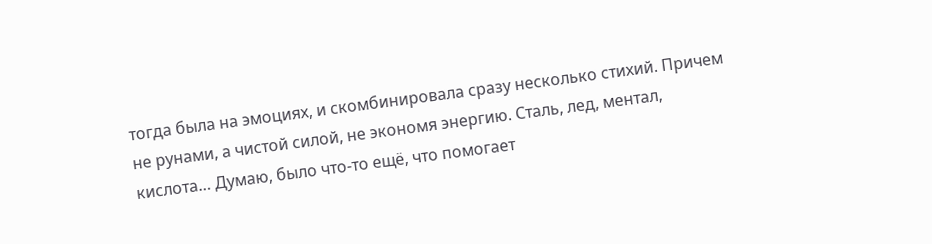тогда была на эмоциях, и скомбинировала сразу несколько стихий. Причем не рунами, а чистой силой, не экономя энергию. Сталь, лед, ментал, кислота… Думаю, было что-то ещё, что помогает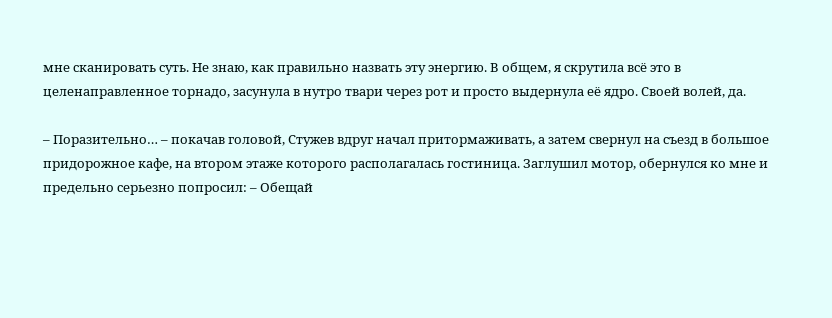мне сканировать суть. Не знаю, как правильно назвать эту энергию. В общем, я скрутила всё это в целенаправленное торнадо, засунула в нутро твари через рот и просто выдернула её ядро. Своей волей, да.

– Поразительно… – покачав головой, Стужев вдруг начал притормаживать, а затем свернул на съезд в большое придорожное кафе, на втором этаже которого располагалась гостиница. Заглушил мотор, обернулся ко мне и предельно серьезно попросил: – Обещай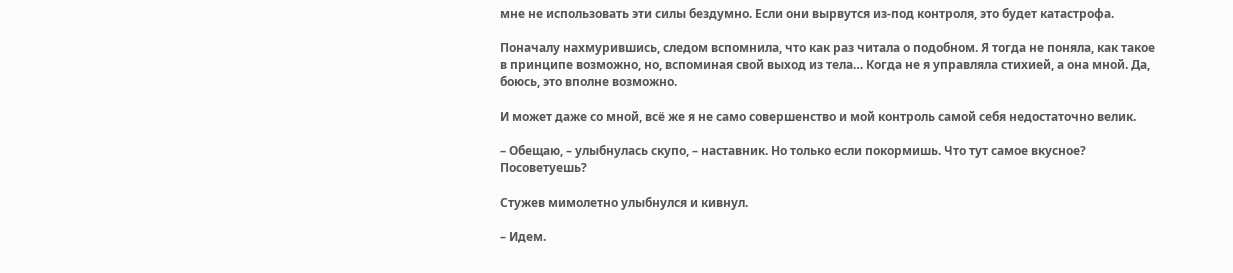мне не использовать эти силы бездумно. Если они вырвутся из-под контроля, это будет катастрофа.

Поначалу нахмурившись, следом вспомнила, что как раз читала о подобном. Я тогда не поняла, как такое в принципе возможно, но, вспоминая свой выход из тела… Когда не я управляла стихией, а она мной. Да, боюсь, это вполне возможно.

И может даже со мной, всё же я не само совершенство и мой контроль самой себя недостаточно велик.

– Обещаю, – улыбнулась скупо, – наставник. Но только если покормишь. Что тут самое вкусное? Посоветуешь?

Стужев мимолетно улыбнулся и кивнул.

– Идем.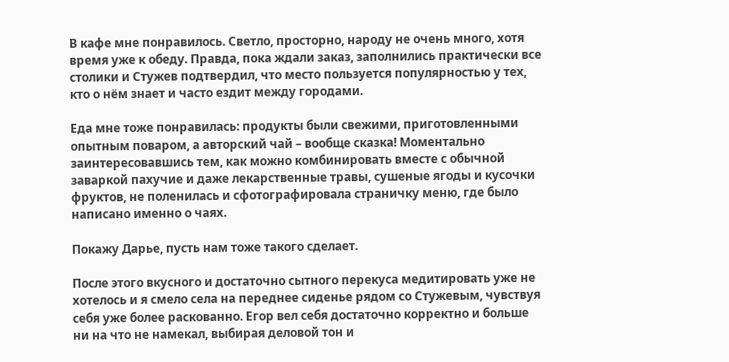В кафе мне понравилось. Светло, просторно, народу не очень много, хотя время уже к обеду. Правда, пока ждали заказ, заполнились практически все столики и Стужев подтвердил, что место пользуется популярностью у тех, кто о нём знает и часто ездит между городами.

Еда мне тоже понравилась: продукты были свежими, приготовленными опытным поваром, а авторский чай – вообще сказка! Моментально заинтересовавшись тем, как можно комбинировать вместе с обычной заваркой пахучие и даже лекарственные травы, сушеные ягоды и кусочки фруктов, не поленилась и сфотографировала страничку меню, где было написано именно о чаях.

Покажу Дарье, пусть нам тоже такого сделает.

После этого вкусного и достаточно сытного перекуса медитировать уже не хотелось и я смело села на переднее сиденье рядом со Стужевым, чувствуя себя уже более раскованно. Егор вел себя достаточно корректно и больше ни на что не намекал, выбирая деловой тон и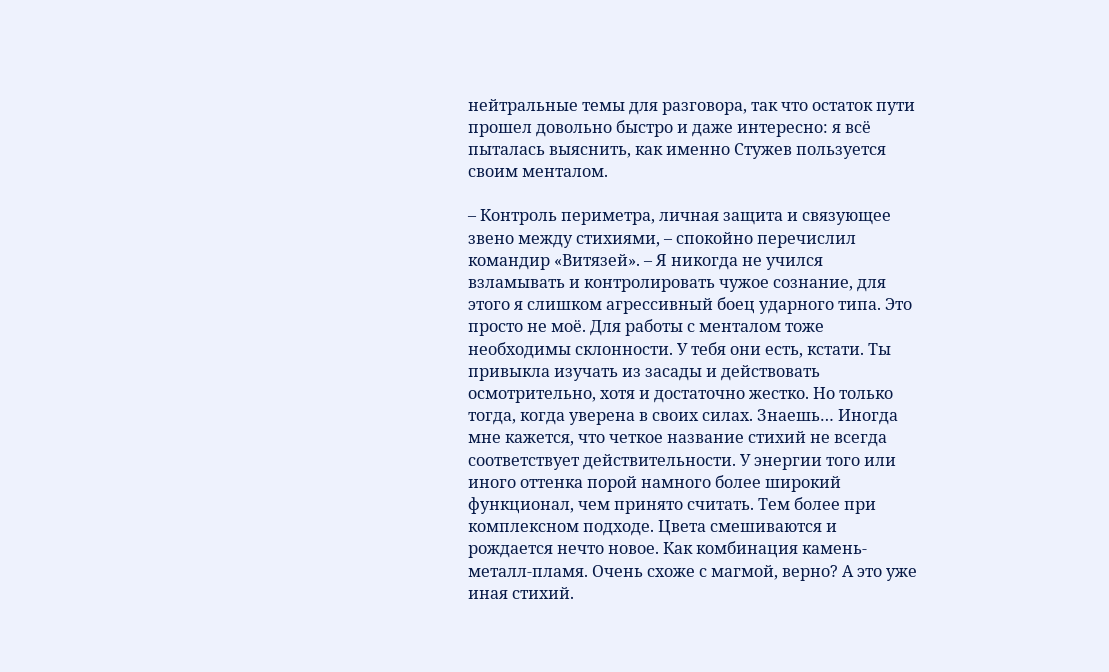нейтральные темы для разговора, так что остаток пути прошел довольно быстро и даже интересно: я всё пыталась выяснить, как именно Стужев пользуется своим менталом.

– Контроль периметра, личная защита и связующее звено между стихиями, – спокойно перечислил командир «Витязей». – Я никогда не учился взламывать и контролировать чужое сознание, для этого я слишком агрессивный боец ударного типа. Это просто не моё. Для работы с менталом тоже необходимы склонности. У тебя они есть, кстати. Ты привыкла изучать из засады и действовать осмотрительно, хотя и достаточно жестко. Но только тогда, когда уверена в своих силах. Знаешь… Иногда мне кажется, что четкое название стихий не всегда соответствует действительности. У энергии того или иного оттенка порой намного более широкий функционал, чем принято считать. Тем более при комплексном подходе. Цвета смешиваются и рождается нечто новое. Как комбинация камень-металл-пламя. Очень схоже с магмой, верно? А это уже иная стихий.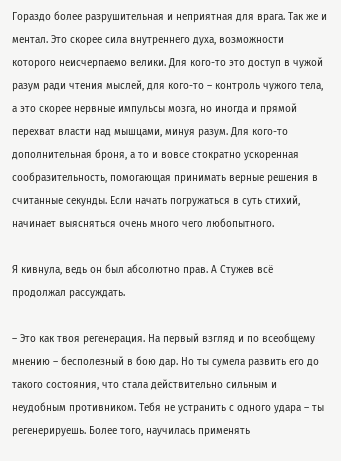Гораздо более разрушительная и неприятная для врага. Так же и ментал. Это скорее сила внутреннего духа, возможности которого неисчерпаемо велики. Для кого-то это доступ в чужой разум ради чтения мыслей, для кого-то – контроль чужого тела, а это скорее нервные импульсы мозга, но иногда и прямой перехват власти над мышцами, минуя разум. Для кого-то дополнительная броня, а то и вовсе стократно ускоренная сообразительность, помогающая принимать верные решения в считанные секунды. Если начать погружаться в суть стихий, начинает выясняться очень много чего любопытного.

Я кивнула, ведь он был абсолютно прав. А Стужев всё продолжал рассуждать.

– Это как твоя регенерация. На первый взгляд и по всеобщему мнению – бесполезный в бою дар. Но ты сумела развить его до такого состояния, что стала действительно сильным и неудобным противником. Тебя не устранить с одного удара – ты регенерируешь. Более того, научилась применять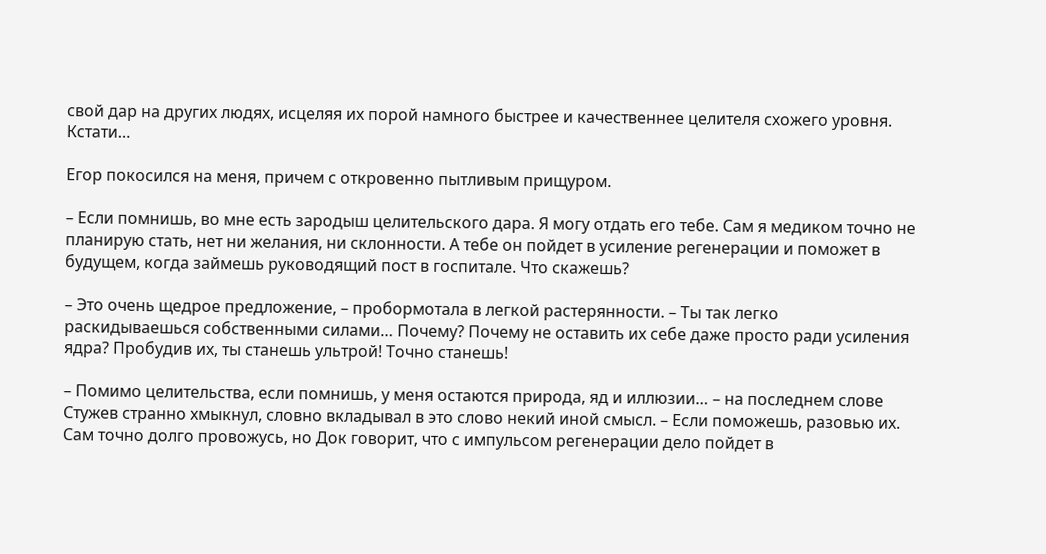свой дар на других людях, исцеляя их порой намного быстрее и качественнее целителя схожего уровня. Кстати…

Егор покосился на меня, причем с откровенно пытливым прищуром.

– Если помнишь, во мне есть зародыш целительского дара. Я могу отдать его тебе. Сам я медиком точно не планирую стать, нет ни желания, ни склонности. А тебе он пойдет в усиление регенерации и поможет в будущем, когда займешь руководящий пост в госпитале. Что скажешь?

– Это очень щедрое предложение, – пробормотала в легкой растерянности. – Ты так легко раскидываешься собственными силами… Почему? Почему не оставить их себе даже просто ради усиления ядра? Пробудив их, ты станешь ультрой! Точно станешь!

– Помимо целительства, если помнишь, у меня остаются природа, яд и иллюзии… – на последнем слове Стужев странно хмыкнул, словно вкладывал в это слово некий иной смысл. – Если поможешь, разовью их. Сам точно долго провожусь, но Док говорит, что с импульсом регенерации дело пойдет в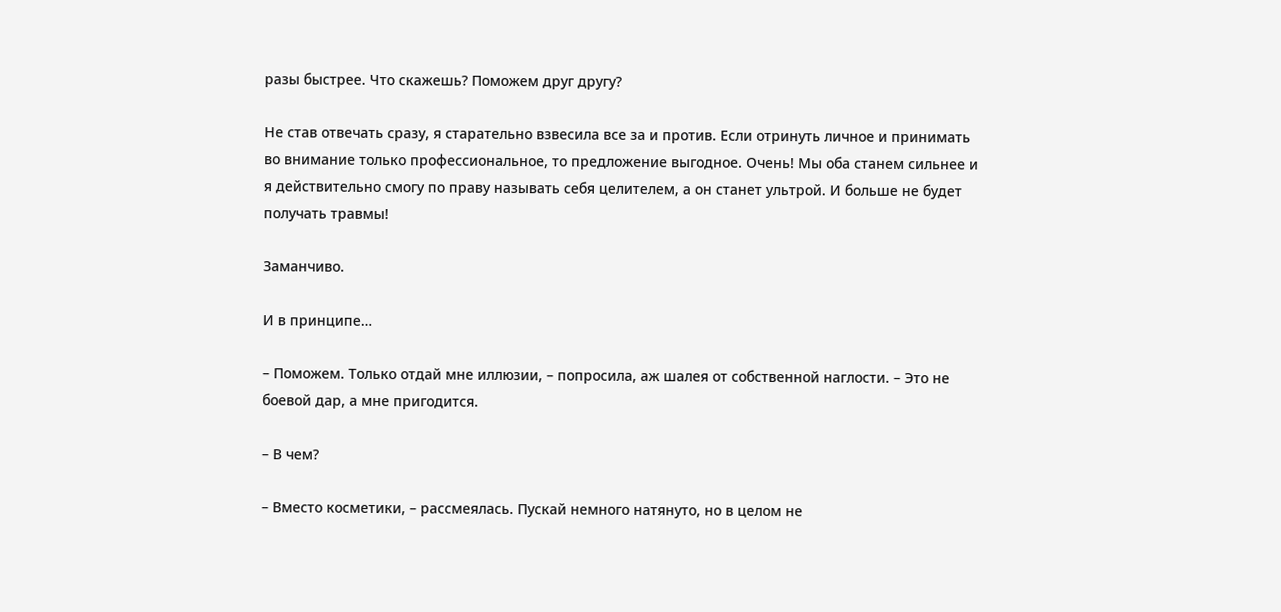разы быстрее. Что скажешь? Поможем друг другу?

Не став отвечать сразу, я старательно взвесила все за и против. Если отринуть личное и принимать во внимание только профессиональное, то предложение выгодное. Очень! Мы оба станем сильнее и я действительно смогу по праву называть себя целителем, а он станет ультрой. И больше не будет получать травмы!

Заманчиво.

И в принципе…

– Поможем. Только отдай мне иллюзии, – попросила, аж шалея от собственной наглости. – Это не боевой дар, а мне пригодится.

– В чем?

– Вместо косметики, – рассмеялась. Пускай немного натянуто, но в целом не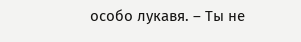особо лукавя. – Ты не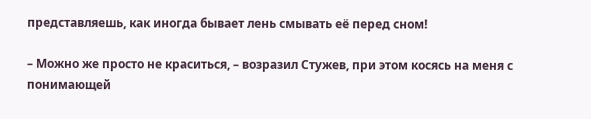представляешь, как иногда бывает лень смывать её перед сном!

– Можно же просто не краситься, – возразил Стужев, при этом косясь на меня с понимающей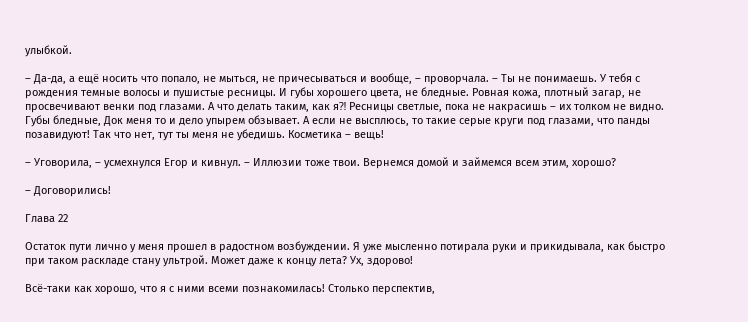улыбкой.

– Да-да, а ещё носить что попало, не мыться, не причесываться и вообще, – проворчала. – Ты не понимаешь. У тебя с рождения темные волосы и пушистые ресницы. И губы хорошего цвета, не бледные. Ровная кожа, плотный загар, не просвечивают венки под глазами. А что делать таким, как я⁈ Ресницы светлые, пока не накрасишь – их толком не видно. Губы бледные, Док меня то и дело упырем обзывает. А если не высплюсь, то такие серые круги под глазами, что панды позавидуют! Так что нет, тут ты меня не убедишь. Косметика – вещь!

– Уговорила, – усмехнулся Егор и кивнул. – Иллюзии тоже твои. Вернемся домой и займемся всем этим, хорошо?

– Договорились!

Глава 22

Остаток пути лично у меня прошел в радостном возбуждении. Я уже мысленно потирала руки и прикидывала, как быстро при таком раскладе стану ультрой. Может даже к концу лета? Ух, здорово!

Всё-таки как хорошо, что я с ними всеми познакомилась! Столько перспектив,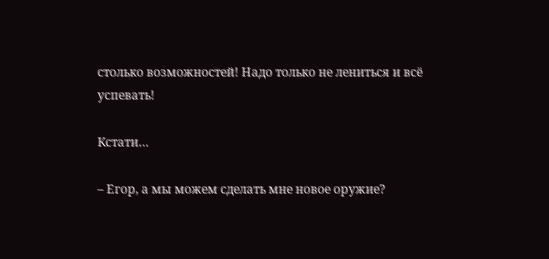столько возможностей! Надо только не лениться и всё успевать!

Кстати…

– Егор, а мы можем сделать мне новое оружие?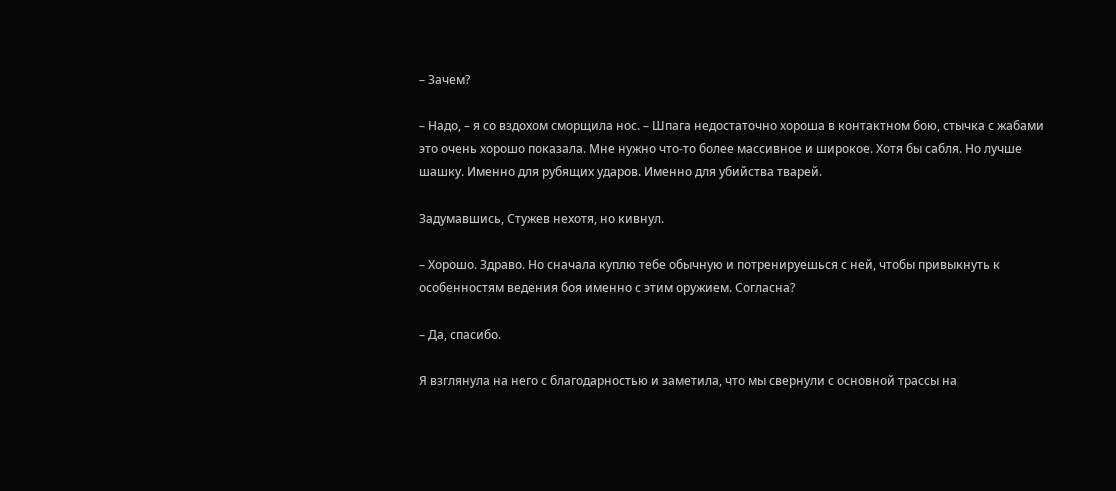– Зачем?

– Надо, – я со вздохом сморщила нос. – Шпага недостаточно хороша в контактном бою, стычка с жабами это очень хорошо показала. Мне нужно что-то более массивное и широкое. Хотя бы сабля. Но лучше шашку. Именно для рубящих ударов. Именно для убийства тварей.

Задумавшись, Стужев нехотя, но кивнул.

– Хорошо. Здраво. Но сначала куплю тебе обычную и потренируешься с ней, чтобы привыкнуть к особенностям ведения боя именно с этим оружием. Согласна?

– Да, спасибо.

Я взглянула на него с благодарностью и заметила, что мы свернули с основной трассы на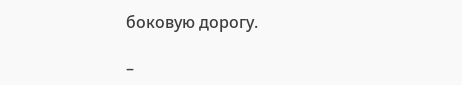боковую дорогу.

–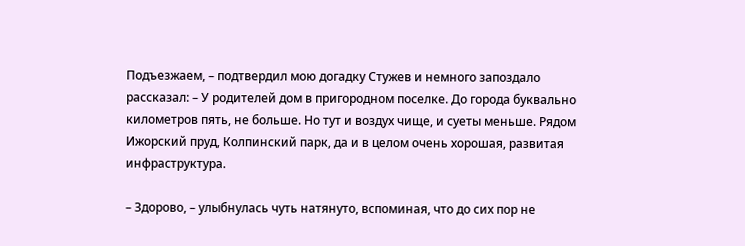Подъезжаем, – подтвердил мою догадку Стужев и немного запоздало рассказал: – У родителей дом в пригородном поселке. До города буквально километров пять, не больше. Но тут и воздух чище, и суеты меньше. Рядом Ижорский пруд, Колпинский парк, да и в целом очень хорошая, развитая инфраструктура.

– Здорово, – улыбнулась чуть натянуто, вспоминая, что до сих пор не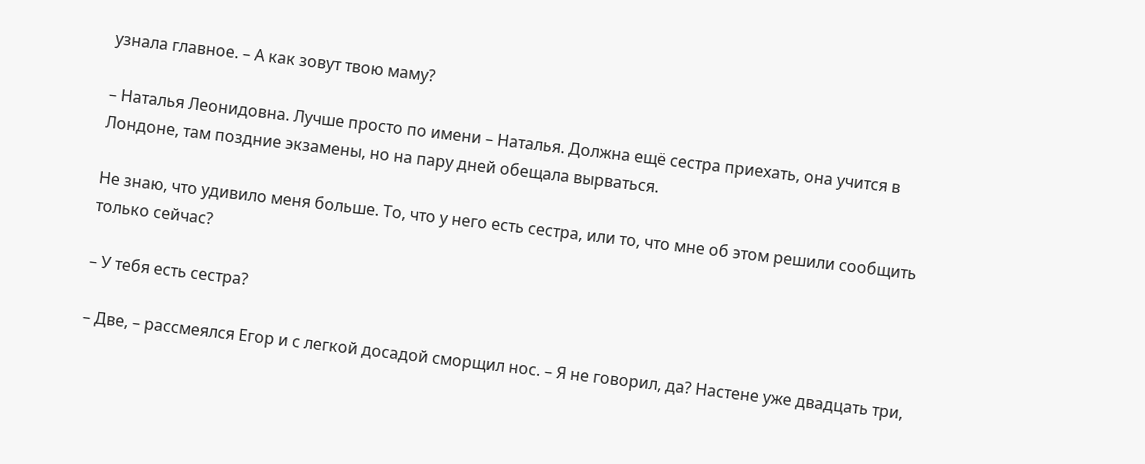узнала главное. – А как зовут твою маму?

– Наталья Леонидовна. Лучше просто по имени – Наталья. Должна ещё сестра приехать, она учится в Лондоне, там поздние экзамены, но на пару дней обещала вырваться.

Не знаю, что удивило меня больше. То, что у него есть сестра, или то, что мне об этом решили сообщить только сейчас?

– У тебя есть сестра?

– Две, – рассмеялся Егор и с легкой досадой сморщил нос. – Я не говорил, да? Настене уже двадцать три,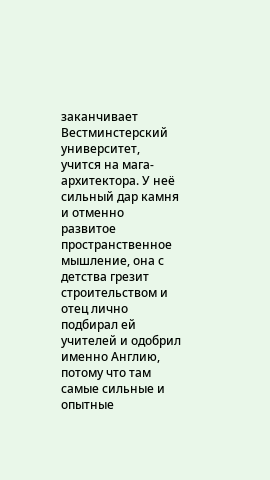заканчивает Вестминстерский университет, учится на мага-архитектора. У неё сильный дар камня и отменно развитое пространственное мышление, она с детства грезит строительством и отец лично подбирал ей учителей и одобрил именно Англию, потому что там самые сильные и опытные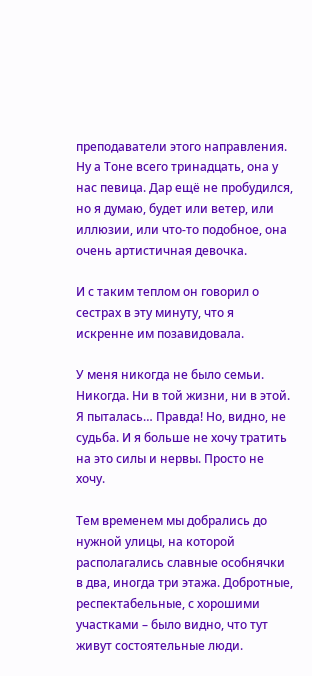преподаватели этого направления. Ну а Тоне всего тринадцать, она у нас певица. Дар ещё не пробудился, но я думаю, будет или ветер, или иллюзии, или что-то подобное, она очень артистичная девочка.

И с таким теплом он говорил о сестрах в эту минуту, что я искренне им позавидовала.

У меня никогда не было семьи. Никогда. Ни в той жизни, ни в этой. Я пыталась… Правда! Но, видно, не судьба. И я больше не хочу тратить на это силы и нервы. Просто не хочу.

Тем временем мы добрались до нужной улицы, на которой располагались славные особнячки в два, иногда три этажа. Добротные, респектабельные, с хорошими участками – было видно, что тут живут состоятельные люди.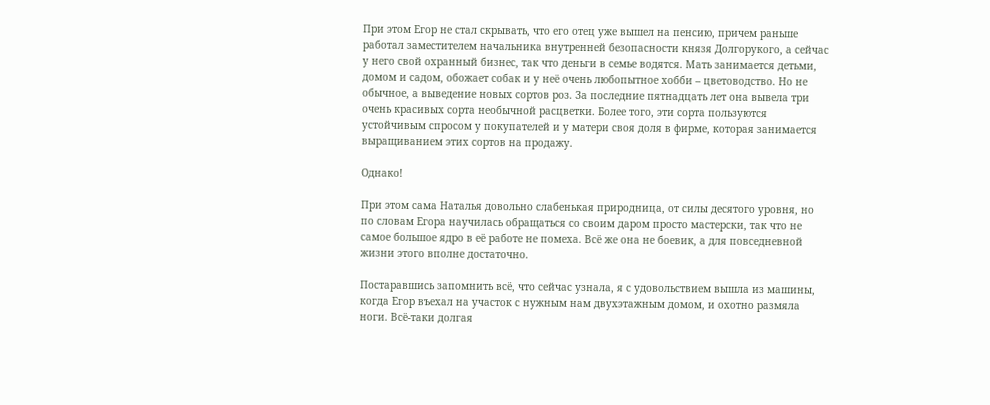При этом Егор не стал скрывать, что его отец уже вышел на пенсию, причем раньше работал заместителем начальника внутренней безопасности князя Долгорукого, а сейчас у него свой охранный бизнес, так что деньги в семье водятся. Мать занимается детьми, домом и садом, обожает собак и у неё очень любопытное хобби – цветоводство. Но не обычное, а выведение новых сортов роз. За последние пятнадцать лет она вывела три очень красивых сорта необычной расцветки. Более того, эти сорта пользуются устойчивым спросом у покупателей и у матери своя доля в фирме, которая занимается выращиванием этих сортов на продажу.

Однако!

При этом сама Наталья довольно слабенькая природница, от силы десятого уровня, но по словам Егора научилась обращаться со своим даром просто мастерски, так что не самое большое ядро в её работе не помеха. Всё же она не боевик, а для повседневной жизни этого вполне достаточно.

Постаравшись запомнить всё, что сейчас узнала, я с удовольствием вышла из машины, когда Егор въехал на участок с нужным нам двухэтажным домом, и охотно размяла ноги. Всё-таки долгая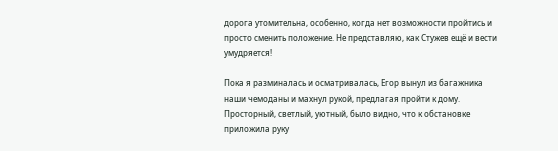дорога утомительна, особенно, когда нет возможности пройтись и просто сменить положение. Не представляю, как Стужев ещё и вести умудряется!

Пока я разминалась и осматривалась, Егор вынул из багажника наши чемоданы и махнул рукой, предлагая пройти к дому. Просторный, светлый, уютный, было видно, что к обстановке приложила руку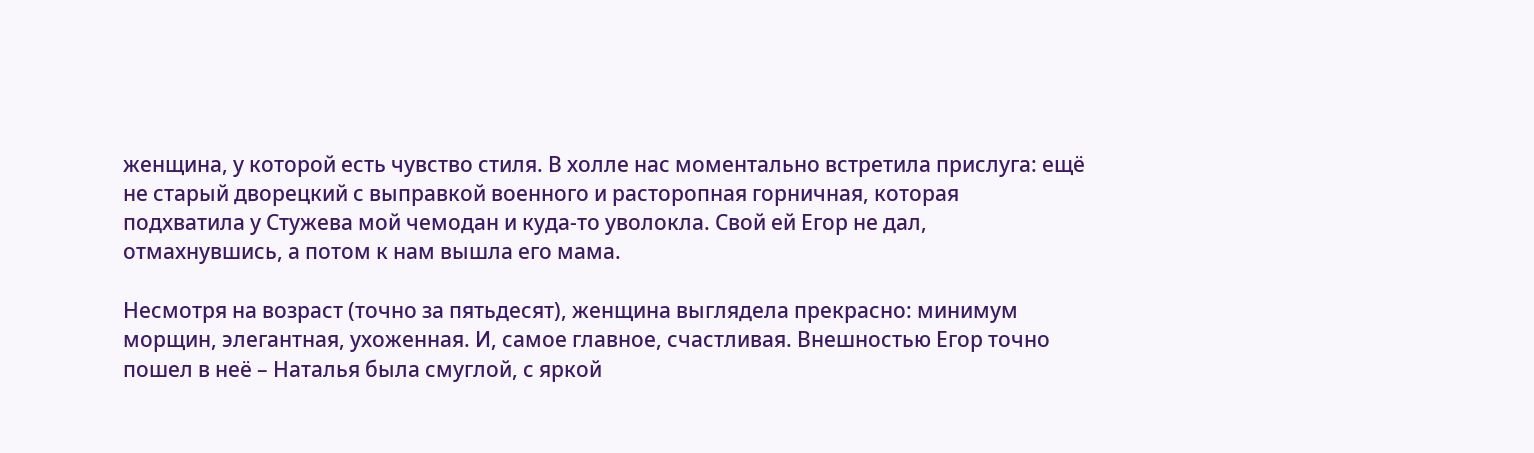женщина, у которой есть чувство стиля. В холле нас моментально встретила прислуга: ещё не старый дворецкий с выправкой военного и расторопная горничная, которая подхватила у Стужева мой чемодан и куда-то уволокла. Свой ей Егор не дал, отмахнувшись, а потом к нам вышла его мама.

Несмотря на возраст (точно за пятьдесят), женщина выглядела прекрасно: минимум морщин, элегантная, ухоженная. И, самое главное, счастливая. Внешностью Егор точно пошел в неё – Наталья была смуглой, с яркой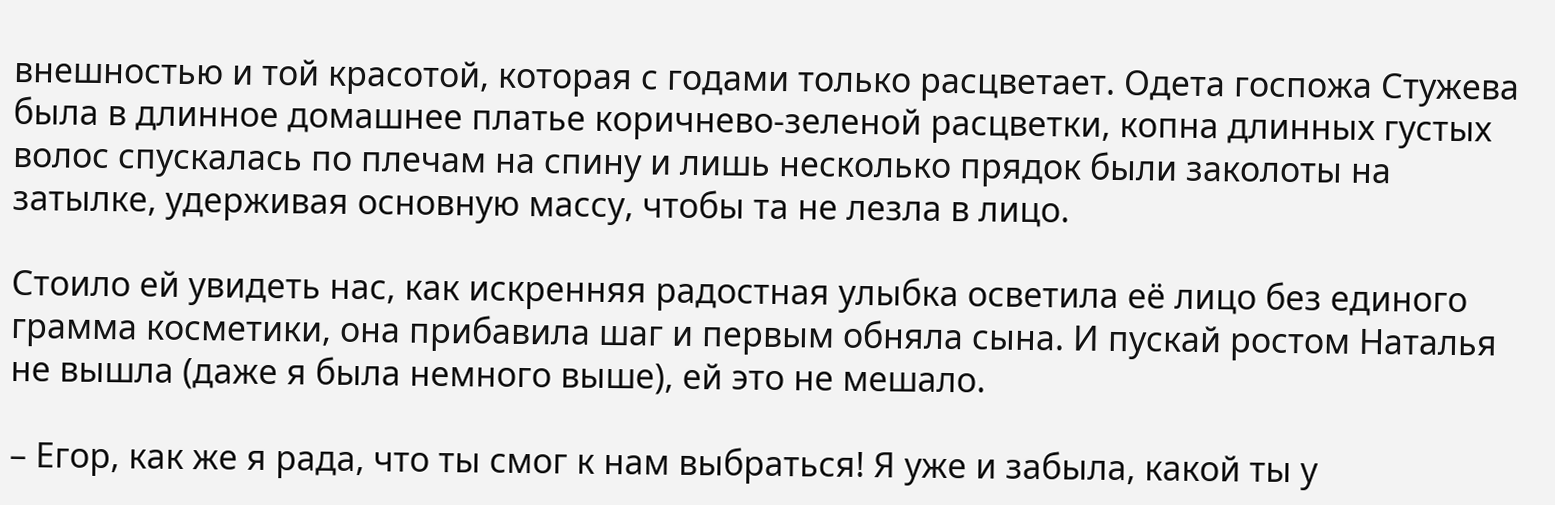внешностью и той красотой, которая с годами только расцветает. Одета госпожа Стужева была в длинное домашнее платье коричнево-зеленой расцветки, копна длинных густых волос спускалась по плечам на спину и лишь несколько прядок были заколоты на затылке, удерживая основную массу, чтобы та не лезла в лицо.

Стоило ей увидеть нас, как искренняя радостная улыбка осветила её лицо без единого грамма косметики, она прибавила шаг и первым обняла сына. И пускай ростом Наталья не вышла (даже я была немного выше), ей это не мешало.

– Егор, как же я рада, что ты смог к нам выбраться! Я уже и забыла, какой ты у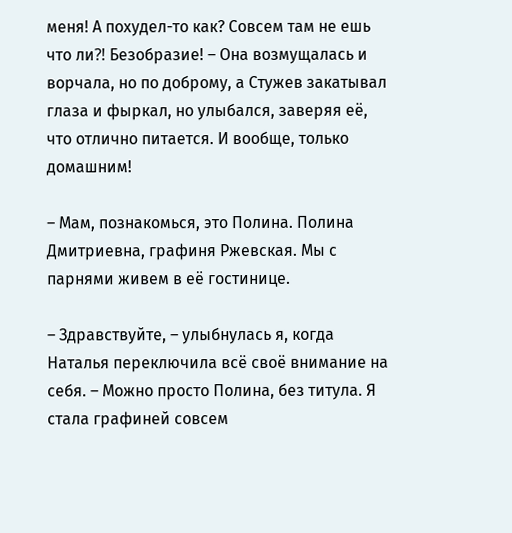меня! А похудел-то как? Совсем там не ешь что ли⁈ Безобразие! – Она возмущалась и ворчала, но по доброму, а Стужев закатывал глаза и фыркал, но улыбался, заверяя её, что отлично питается. И вообще, только домашним!

– Мам, познакомься, это Полина. Полина Дмитриевна, графиня Ржевская. Мы с парнями живем в её гостинице.

– Здравствуйте, – улыбнулась я, когда Наталья переключила всё своё внимание на себя. – Можно просто Полина, без титула. Я стала графиней совсем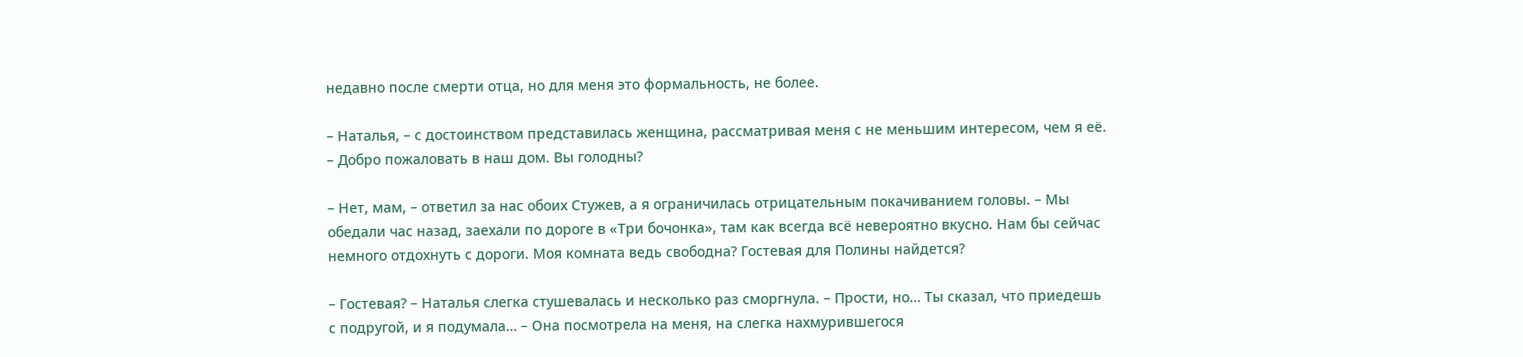недавно после смерти отца, но для меня это формальность, не более.

– Наталья, – с достоинством представилась женщина, рассматривая меня с не меньшим интересом, чем я её. – Добро пожаловать в наш дом. Вы голодны?

– Нет, мам, – ответил за нас обоих Стужев, а я ограничилась отрицательным покачиванием головы. – Мы обедали час назад, заехали по дороге в «Три бочонка», там как всегда всё невероятно вкусно. Нам бы сейчас немного отдохнуть с дороги. Моя комната ведь свободна? Гостевая для Полины найдется?

– Гостевая? – Наталья слегка стушевалась и несколько раз сморгнула. – Прости, но… Ты сказал, что приедешь с подругой, и я подумала… – Она посмотрела на меня, на слегка нахмурившегося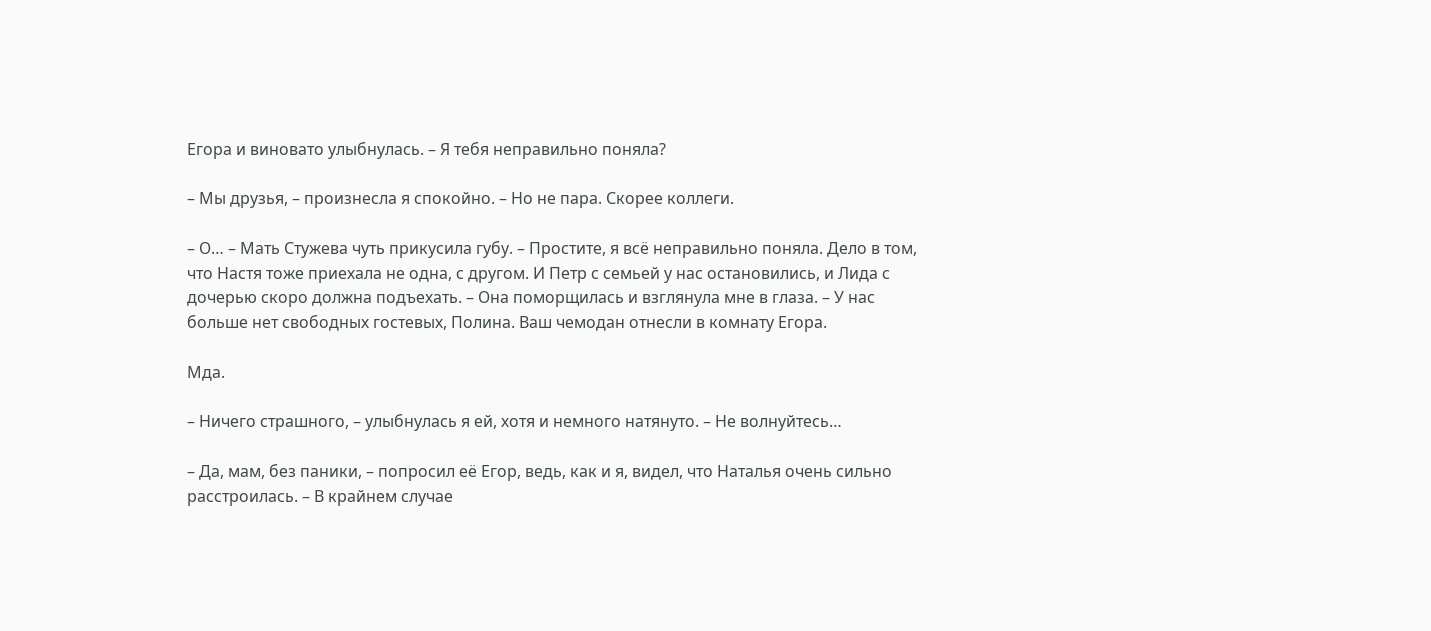Егора и виновато улыбнулась. – Я тебя неправильно поняла?

– Мы друзья, – произнесла я спокойно. – Но не пара. Скорее коллеги.

– О… – Мать Стужева чуть прикусила губу. – Простите, я всё неправильно поняла. Дело в том, что Настя тоже приехала не одна, с другом. И Петр с семьей у нас остановились, и Лида с дочерью скоро должна подъехать. – Она поморщилась и взглянула мне в глаза. – У нас больше нет свободных гостевых, Полина. Ваш чемодан отнесли в комнату Егора.

Мда.

– Ничего страшного, – улыбнулась я ей, хотя и немного натянуто. – Не волнуйтесь…

– Да, мам, без паники, – попросил её Егор, ведь, как и я, видел, что Наталья очень сильно расстроилась. – В крайнем случае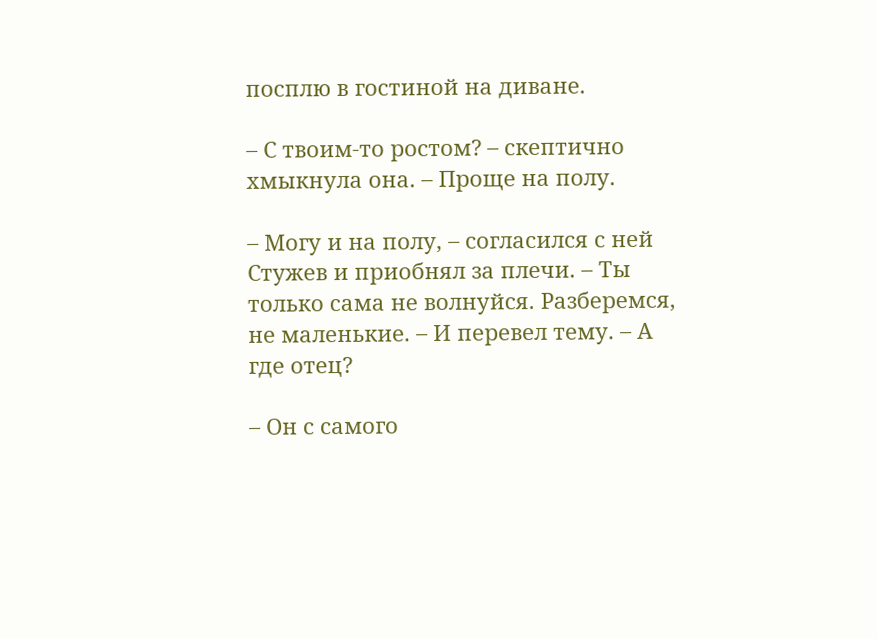посплю в гостиной на диване.

– С твоим-то ростом? – скептично хмыкнула она. – Проще на полу.

– Могу и на полу, – согласился с ней Стужев и приобнял за плечи. – Ты только сама не волнуйся. Разберемся, не маленькие. – И перевел тему. – А где отец?

– Он с самого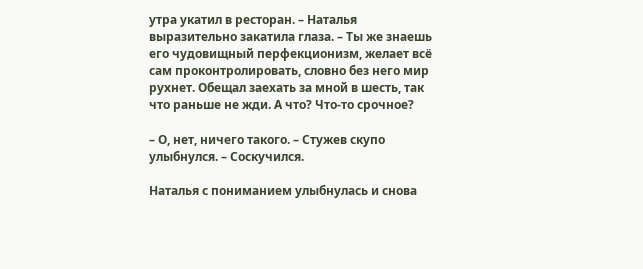утра укатил в ресторан. – Наталья выразительно закатила глаза. – Ты же знаешь его чудовищный перфекционизм, желает всё сам проконтролировать, словно без него мир рухнет. Обещал заехать за мной в шесть, так что раньше не жди. А что? Что-то срочное?

– О, нет, ничего такого. – Стужев скупо улыбнулся. – Соскучился.

Наталья с пониманием улыбнулась и снова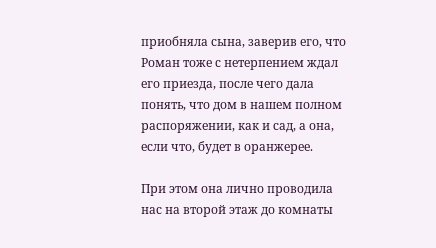приобняла сына, заверив его, что Роман тоже с нетерпением ждал его приезда, после чего дала понять, что дом в нашем полном распоряжении, как и сад, а она, если что, будет в оранжерее.

При этом она лично проводила нас на второй этаж до комнаты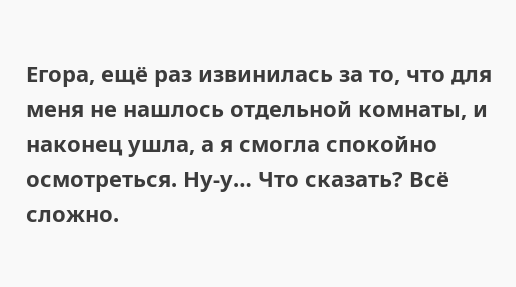Егора, ещё раз извинилась за то, что для меня не нашлось отдельной комнаты, и наконец ушла, а я смогла спокойно осмотреться. Ну-у… Что сказать? Всё сложно.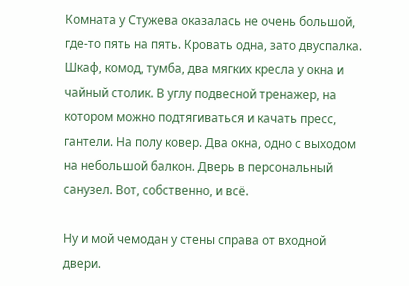Комната у Стужева оказалась не очень большой, где-то пять на пять. Кровать одна, зато двуспалка. Шкаф, комод, тумба, два мягких кресла у окна и чайный столик. В углу подвесной тренажер, на котором можно подтягиваться и качать пресс, гантели. На полу ковер. Два окна, одно с выходом на небольшой балкон. Дверь в персональный санузел. Вот, собственно, и всё.

Ну и мой чемодан у стены справа от входной двери.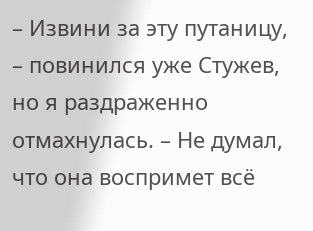– Извини за эту путаницу, – повинился уже Стужев, но я раздраженно отмахнулась. – Не думал, что она воспримет всё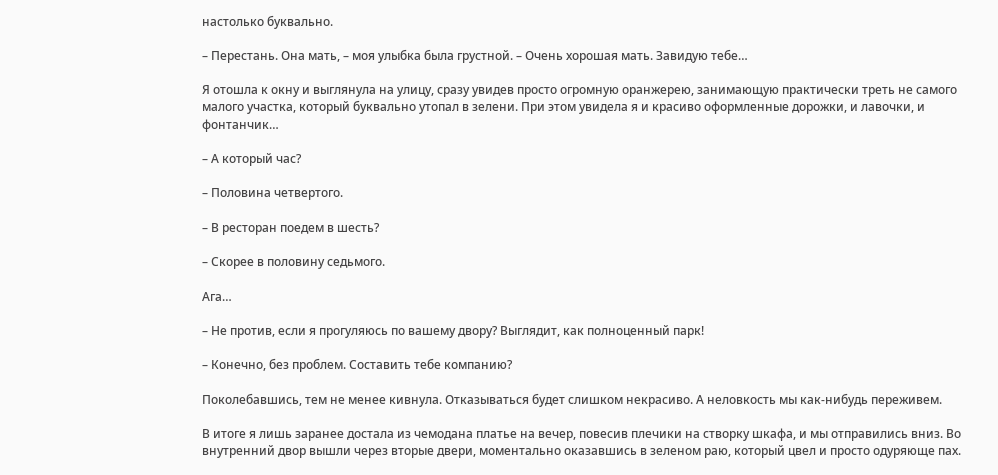настолько буквально.

– Перестань. Она мать, – моя улыбка была грустной. – Очень хорошая мать. Завидую тебе…

Я отошла к окну и выглянула на улицу, сразу увидев просто огромную оранжерею, занимающую практически треть не самого малого участка, который буквально утопал в зелени. При этом увидела я и красиво оформленные дорожки, и лавочки, и фонтанчик…

– А который час?

– Половина четвертого.

– В ресторан поедем в шесть?

– Скорее в половину седьмого.

Ага…

– Не против, если я прогуляюсь по вашему двору? Выглядит, как полноценный парк!

– Конечно, без проблем. Составить тебе компанию?

Поколебавшись, тем не менее кивнула. Отказываться будет слишком некрасиво. А неловкость мы как-нибудь переживем.

В итоге я лишь заранее достала из чемодана платье на вечер, повесив плечики на створку шкафа, и мы отправились вниз. Во внутренний двор вышли через вторые двери, моментально оказавшись в зеленом раю, который цвел и просто одуряюще пах.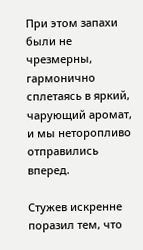При этом запахи были не чрезмерны, гармонично сплетаясь в яркий, чарующий аромат, и мы неторопливо отправились вперед.

Стужев искренне поразил тем, что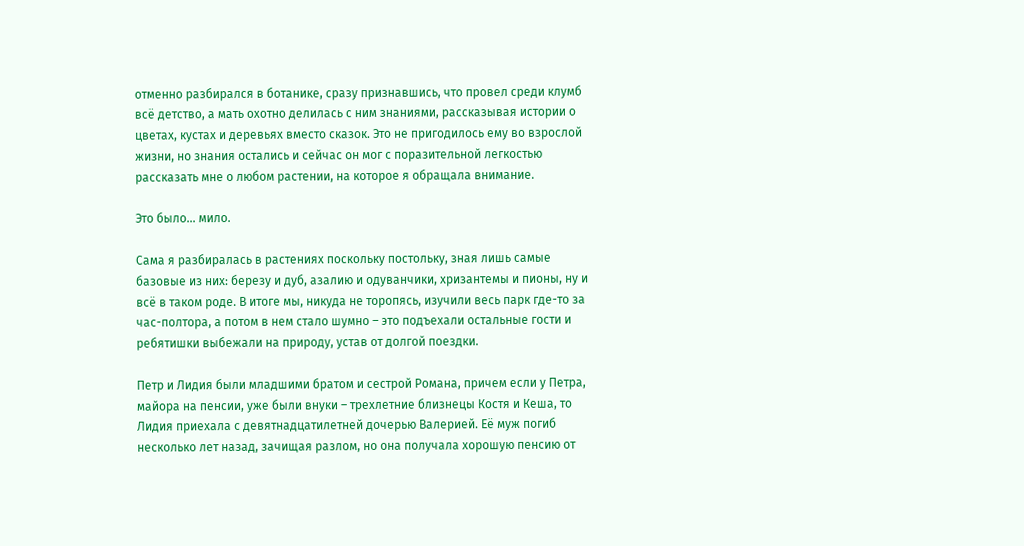отменно разбирался в ботанике, сразу признавшись, что провел среди клумб всё детство, а мать охотно делилась с ним знаниями, рассказывая истории о цветах, кустах и деревьях вместо сказок. Это не пригодилось ему во взрослой жизни, но знания остались и сейчас он мог с поразительной легкостью рассказать мне о любом растении, на которое я обращала внимание.

Это было… мило.

Сама я разбиралась в растениях поскольку постольку, зная лишь самые базовые из них: березу и дуб, азалию и одуванчики, хризантемы и пионы, ну и всё в таком роде. В итоге мы, никуда не торопясь, изучили весь парк где-то за час-полтора, а потом в нем стало шумно – это подъехали остальные гости и ребятишки выбежали на природу, устав от долгой поездки.

Петр и Лидия были младшими братом и сестрой Романа, причем если у Петра, майора на пенсии, уже были внуки – трехлетние близнецы Костя и Кеша, то Лидия приехала с девятнадцатилетней дочерью Валерией. Её муж погиб несколько лет назад, зачищая разлом, но она получала хорошую пенсию от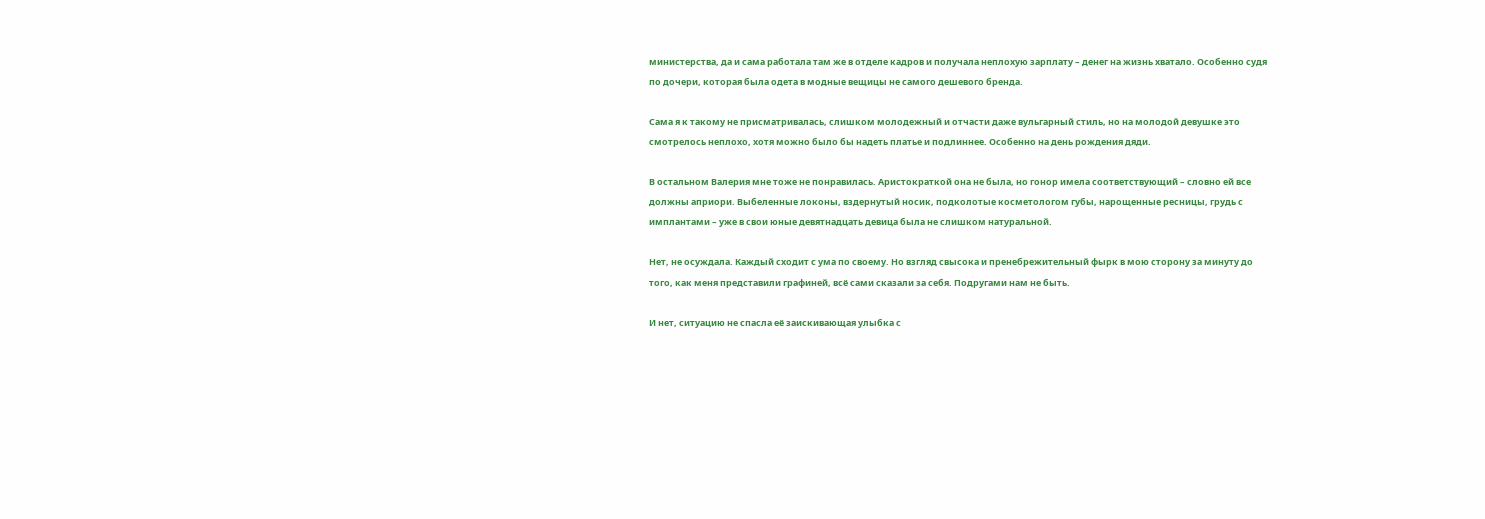министерства, да и сама работала там же в отделе кадров и получала неплохую зарплату – денег на жизнь хватало. Особенно судя по дочери, которая была одета в модные вещицы не самого дешевого бренда.

Сама я к такому не присматривалась, слишком молодежный и отчасти даже вульгарный стиль, но на молодой девушке это смотрелось неплохо, хотя можно было бы надеть платье и подлиннее. Особенно на день рождения дяди.

В остальном Валерия мне тоже не понравилась. Аристократкой она не была, но гонор имела соответствующий – словно ей все должны априори. Выбеленные локоны, вздернутый носик, подколотые косметологом губы, нарощенные ресницы, грудь с имплантами – уже в свои юные девятнадцать девица была не слишком натуральной.

Нет, не осуждала. Каждый сходит с ума по своему. Но взгляд свысока и пренебрежительный фырк в мою сторону за минуту до того, как меня представили графиней, всё сами сказали за себя. Подругами нам не быть.

И нет, ситуацию не спасла её заискивающая улыбка с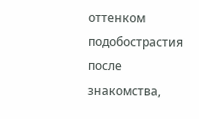оттенком подобострастия после знакомства,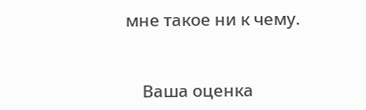мне такое ни к чему.


    Ваша оценка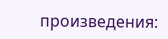произведения: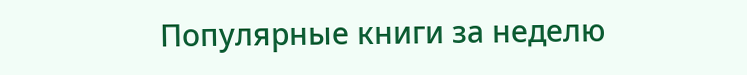Популярные книги за неделю